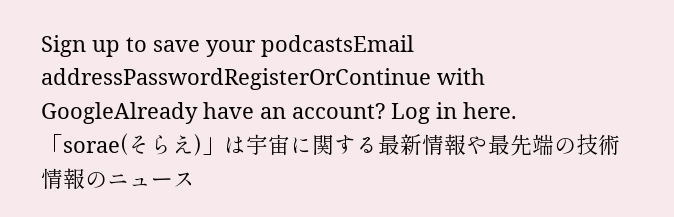Sign up to save your podcastsEmail addressPasswordRegisterOrContinue with GoogleAlready have an account? Log in here.
「sorae(そらえ)」は宇宙に関する最新情報や最先端の技術情報のニュース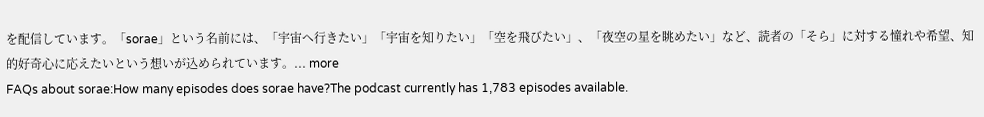を配信しています。「sorae」という名前には、「宇宙へ行きたい」「宇宙を知りたい」「空を飛びたい」、「夜空の星を眺めたい」など、読者の「そら」に対する憧れや希望、知的好奇心に応えたいという想いが込められています。... more
FAQs about sorae:How many episodes does sorae have?The podcast currently has 1,783 episodes available.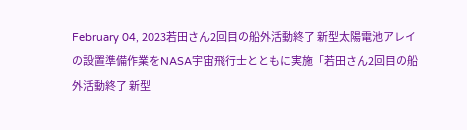February 04, 2023若田さん2回目の船外活動終了 新型太陽電池アレイの設置準備作業をNASA宇宙飛行士とともに実施「若田さん2回目の船外活動終了 新型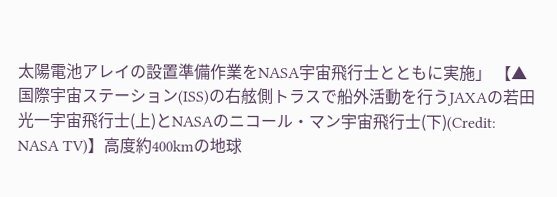太陽電池アレイの設置準備作業をNASA宇宙飛行士とともに実施」 【▲ 国際宇宙ステーション(ISS)の右舷側トラスで船外活動を行うJAXAの若田光一宇宙飛行士(上)とNASAのニコール・マン宇宙飛行士(下)(Credit: NASA TV)】高度約400kmの地球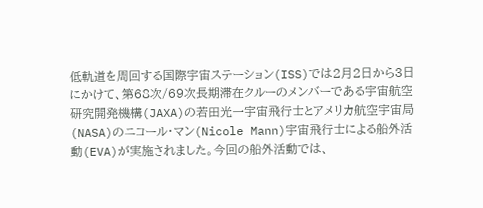低軌道を周回する国際宇宙ステーション(ISS)では2月2日から3日にかけて、第68次/69次長期滞在クルーのメンバーである宇宙航空研究開発機構(JAXA)の若田光一宇宙飛行士とアメリカ航空宇宙局(NASA)のニコール・マン(Nicole Mann)宇宙飛行士による船外活動(EVA)が実施されました。今回の船外活動では、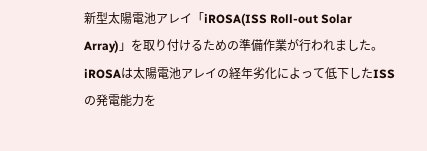新型太陽電池アレイ「iROSA(ISS Roll-out Solar Array)」を取り付けるための準備作業が行われました。iROSAは太陽電池アレイの経年劣化によって低下したISSの発電能力を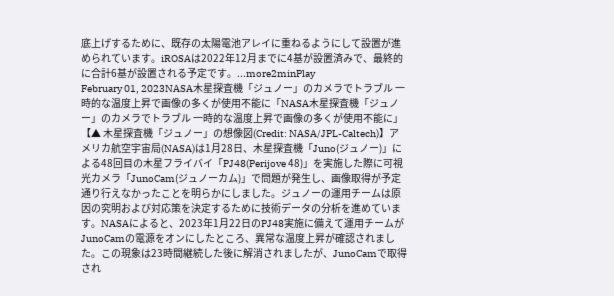底上げするために、既存の太陽電池アレイに重ねるようにして設置が進められています。iROSAは2022年12月までに4基が設置済みで、最終的に合計6基が設置される予定です。...more2minPlay
February 01, 2023NASA木星探査機「ジュノー」のカメラでトラブル 一時的な温度上昇で画像の多くが使用不能に「NASA木星探査機「ジュノー」のカメラでトラブル 一時的な温度上昇で画像の多くが使用不能に」 【▲ 木星探査機「ジュノー」の想像図(Credit: NASA/JPL-Caltech)】アメリカ航空宇宙局(NASA)は1月28日、木星探査機「Juno(ジュノー)」による48回目の木星フライバイ「PJ48(Perijove 48)」を実施した際に可視光カメラ「JunoCam(ジュノーカム)」で問題が発生し、画像取得が予定通り行えなかったことを明らかにしました。ジュノーの運用チームは原因の究明および対応策を決定するために技術データの分析を進めています。NASAによると、2023年1月22日のPJ48実施に備えて運用チームがJunoCamの電源をオンにしたところ、異常な温度上昇が確認されました。この現象は23時間継続した後に解消されましたが、JunoCamで取得され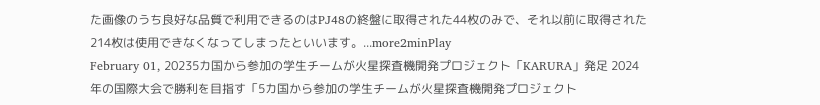た画像のうち良好な品質で利用できるのはPJ48の終盤に取得された44枚のみで、それ以前に取得された214枚は使用できなくなってしまったといいます。...more2minPlay
February 01, 20235カ国から参加の学生チームが火星探査機開発プロジェクト「KARURA」発足 2024年の国際大会で勝利を目指す「5カ国から参加の学生チームが火星探査機開発プロジェクト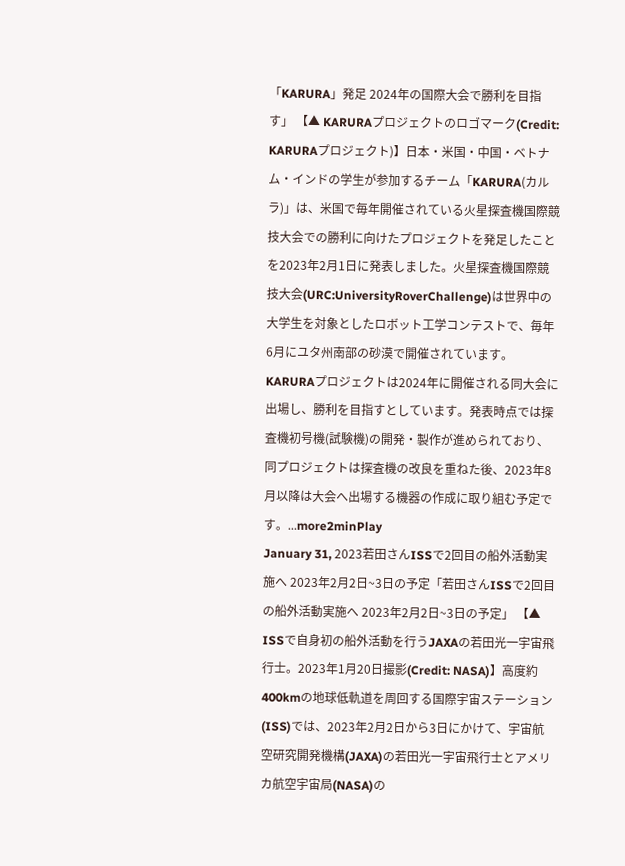「KARURA」発足 2024年の国際大会で勝利を目指す」 【▲ KARURAプロジェクトのロゴマーク(Credit: KARURAプロジェクト)】日本・米国・中国・ベトナム・インドの学生が参加するチーム「KARURA(カルラ)」は、米国で毎年開催されている火星探査機国際競技大会での勝利に向けたプロジェクトを発足したことを2023年2月1日に発表しました。火星探査機国際競技大会(URC:UniversityRoverChallenge)は世界中の大学生を対象としたロボット工学コンテストで、毎年6月にユタ州南部の砂漠で開催されています。KARURAプロジェクトは2024年に開催される同大会に出場し、勝利を目指すとしています。発表時点では探査機初号機(試験機)の開発・製作が進められており、同プロジェクトは探査機の改良を重ねた後、2023年8月以降は大会へ出場する機器の作成に取り組む予定です。...more2minPlay
January 31, 2023若田さんISSで2回目の船外活動実施へ 2023年2月2日~3日の予定「若田さんISSで2回目の船外活動実施へ 2023年2月2日~3日の予定」 【▲ ISSで自身初の船外活動を行うJAXAの若田光一宇宙飛行士。2023年1月20日撮影(Credit: NASA)】高度約400kmの地球低軌道を周回する国際宇宙ステーション(ISS)では、2023年2月2日から3日にかけて、宇宙航空研究開発機構(JAXA)の若田光一宇宙飛行士とアメリカ航空宇宙局(NASA)の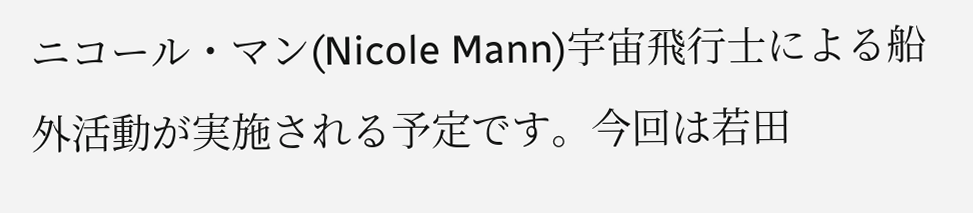ニコール・マン(Nicole Mann)宇宙飛行士による船外活動が実施される予定です。今回は若田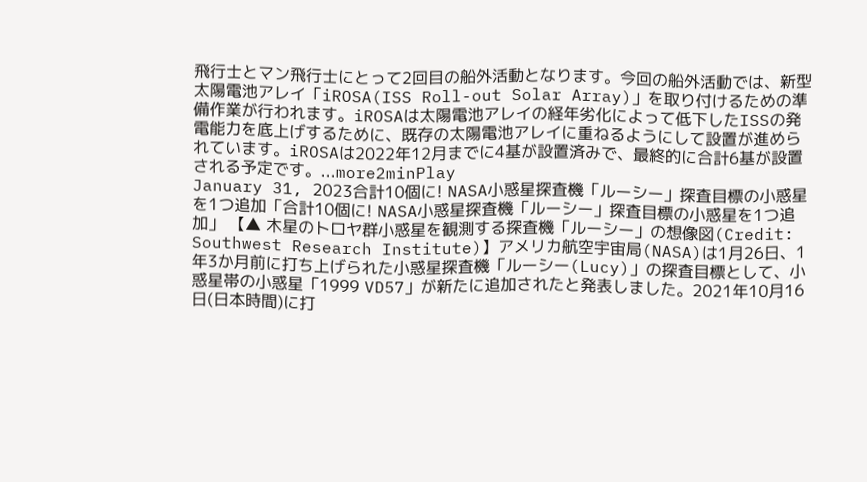飛行士とマン飛行士にとって2回目の船外活動となります。今回の船外活動では、新型太陽電池アレイ「iROSA(ISS Roll-out Solar Array)」を取り付けるための準備作業が行われます。iROSAは太陽電池アレイの経年劣化によって低下したISSの発電能力を底上げするために、既存の太陽電池アレイに重ねるようにして設置が進められています。iROSAは2022年12月までに4基が設置済みで、最終的に合計6基が設置される予定です。...more2minPlay
January 31, 2023合計10個に! NASA小惑星探査機「ルーシー」探査目標の小惑星を1つ追加「合計10個に! NASA小惑星探査機「ルーシー」探査目標の小惑星を1つ追加」 【▲ 木星のトロヤ群小惑星を観測する探査機「ルーシー」の想像図(Credit: Southwest Research Institute)】アメリカ航空宇宙局(NASA)は1月26日、1年3か月前に打ち上げられた小惑星探査機「ルーシー(Lucy)」の探査目標として、小惑星帯の小惑星「1999 VD57」が新たに追加されたと発表しました。2021年10月16日(日本時間)に打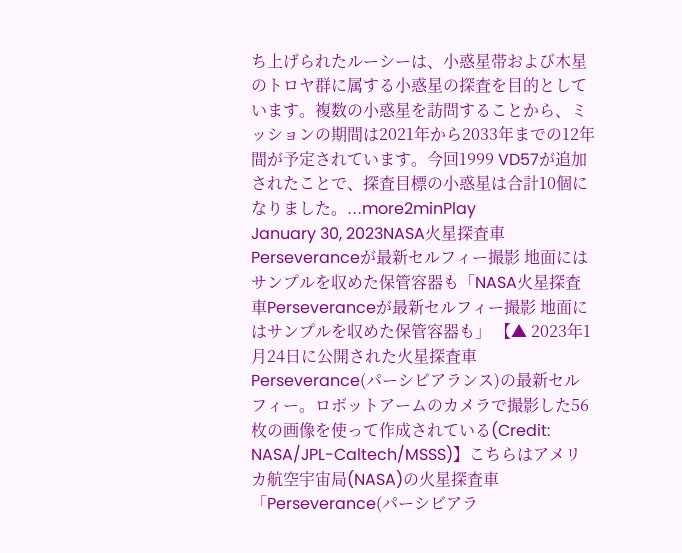ち上げられたルーシーは、小惑星帯および木星のトロヤ群に属する小惑星の探査を目的としています。複数の小惑星を訪問することから、ミッションの期間は2021年から2033年までの12年間が予定されています。今回1999 VD57が追加されたことで、探査目標の小惑星は合計10個になりました。...more2minPlay
January 30, 2023NASA火星探査車Perseveranceが最新セルフィー撮影 地面にはサンプルを収めた保管容器も「NASA火星探査車Perseveranceが最新セルフィー撮影 地面にはサンプルを収めた保管容器も」 【▲ 2023年1月24日に公開された火星探査車Perseverance(パーシビアランス)の最新セルフィー。ロボットアームのカメラで撮影した56枚の画像を使って作成されている(Credit: NASA/JPL-Caltech/MSSS)】こちらはアメリカ航空宇宙局(NASA)の火星探査車「Perseverance(パーシビアラ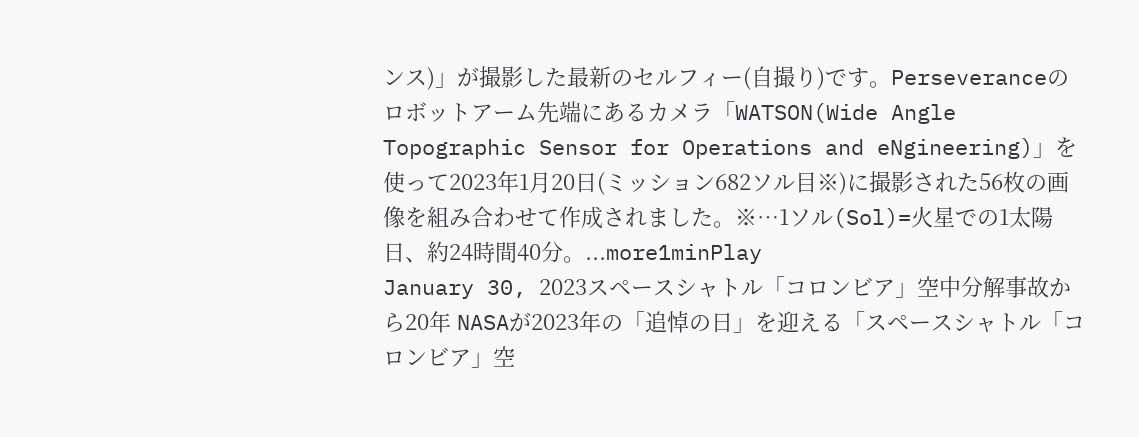ンス)」が撮影した最新のセルフィー(自撮り)です。Perseveranceのロボットアーム先端にあるカメラ「WATSON(Wide Angle Topographic Sensor for Operations and eNgineering)」を使って2023年1月20日(ミッション682ソル目※)に撮影された56枚の画像を組み合わせて作成されました。※…1ソル(Sol)=火星での1太陽日、約24時間40分。...more1minPlay
January 30, 2023スペースシャトル「コロンビア」空中分解事故から20年 NASAが2023年の「追悼の日」を迎える「スペースシャトル「コロンビア」空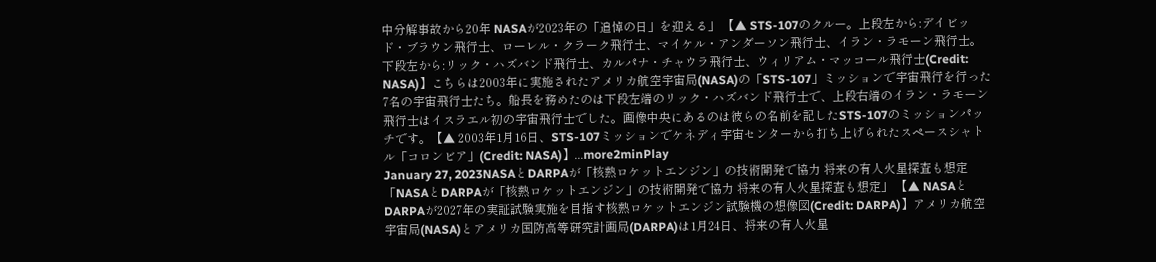中分解事故から20年 NASAが2023年の「追悼の日」を迎える」 【▲ STS-107のクルー。上段左から:デイビッド・ブラウン飛行士、ローレル・クラーク飛行士、マイケル・アンダーソン飛行士、イラン・ラモーン飛行士。下段左から:リック・ハズバンド飛行士、カルパナ・チャウラ飛行士、ウィリアム・マッコール飛行士(Credit: NASA)】こちらは2003年に実施されたアメリカ航空宇宙局(NASA)の「STS-107」ミッションで宇宙飛行を行った7名の宇宙飛行士たち。船長を務めたのは下段左端のリック・ハズバンド飛行士で、上段右端のイラン・ラモーン飛行士はイスラエル初の宇宙飛行士でした。画像中央にあるのは彼らの名前を記したSTS-107のミッションパッチです。【▲ 2003年1月16日、STS-107ミッションでケネディ宇宙センターから打ち上げられたスペースシャトル「コロンビア」(Credit: NASA)】...more2minPlay
January 27, 2023NASAとDARPAが「核熱ロケットエンジン」の技術開発で協力 将来の有人火星探査も想定「NASAとDARPAが「核熱ロケットエンジン」の技術開発で協力 将来の有人火星探査も想定」 【▲ NASAとDARPAが2027年の実証試験実施を目指す核熱ロケットエンジン試験機の想像図(Credit: DARPA)】アメリカ航空宇宙局(NASA)とアメリカ国防高等研究計画局(DARPA)は1月24日、将来の有人火星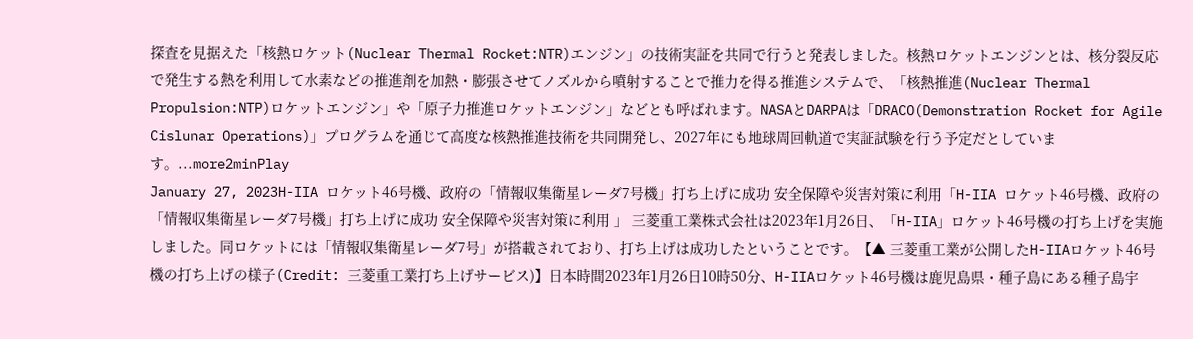探査を見据えた「核熱ロケット(Nuclear Thermal Rocket:NTR)エンジン」の技術実証を共同で行うと発表しました。核熱ロケットエンジンとは、核分裂反応で発生する熱を利用して水素などの推進剤を加熱・膨張させてノズルから噴射することで推力を得る推進システムで、「核熱推進(Nuclear Thermal Propulsion:NTP)ロケットエンジン」や「原子力推進ロケットエンジン」などとも呼ばれます。NASAとDARPAは「DRACO(Demonstration Rocket for Agile Cislunar Operations)」プログラムを通じて高度な核熱推進技術を共同開発し、2027年にも地球周回軌道で実証試験を行う予定だとしています。...more2minPlay
January 27, 2023H-IIA ロケット46号機、政府の「情報収集衛星レーダ7号機」打ち上げに成功 安全保障や災害対策に利用「H-IIA ロケット46号機、政府の「情報収集衛星レーダ7号機」打ち上げに成功 安全保障や災害対策に利用 」 三菱重工業株式会社は2023年1月26日、「H-IIA」ロケット46号機の打ち上げを実施しました。同ロケットには「情報収集衛星レーダ7号」が搭載されており、打ち上げは成功したということです。【▲ 三菱重工業が公開したH-IIAロケット46号機の打ち上げの様子(Credit: 三菱重工業打ち上げサービス)】日本時間2023年1月26日10時50分、H-IIAロケット46号機は鹿児島県・種子島にある種子島宇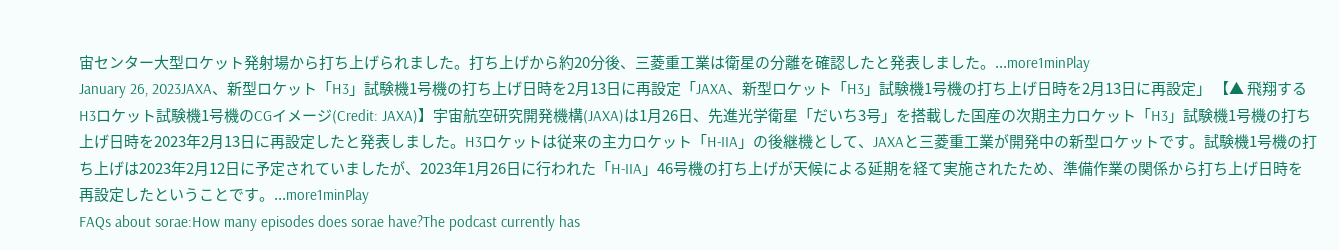宙センター大型ロケット発射場から打ち上げられました。打ち上げから約20分後、三菱重工業は衛星の分離を確認したと発表しました。...more1minPlay
January 26, 2023JAXA、新型ロケット「H3」試験機1号機の打ち上げ日時を2月13日に再設定「JAXA、新型ロケット「H3」試験機1号機の打ち上げ日時を2月13日に再設定」 【▲ 飛翔するH3ロケット試験機1号機のCGイメージ(Credit: JAXA)】宇宙航空研究開発機構(JAXA)は1月26日、先進光学衛星「だいち3号」を搭載した国産の次期主力ロケット「H3」試験機1号機の打ち上げ日時を2023年2月13日に再設定したと発表しました。H3ロケットは従来の主力ロケット「H-IIA」の後継機として、JAXAと三菱重工業が開発中の新型ロケットです。試験機1号機の打ち上げは2023年2月12日に予定されていましたが、2023年1月26日に行われた「H-IIA」46号機の打ち上げが天候による延期を経て実施されたため、準備作業の関係から打ち上げ日時を再設定したということです。...more1minPlay
FAQs about sorae:How many episodes does sorae have?The podcast currently has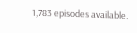1,783 episodes available.